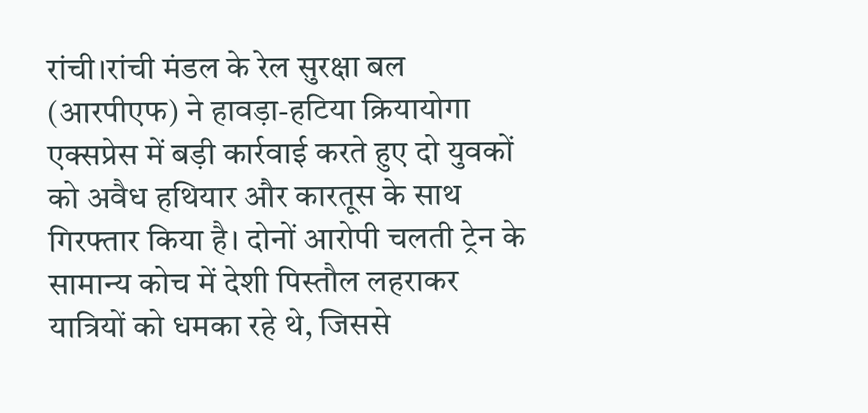रांची।रांची मंडल के रेल सुरक्षा बल (आरपीएफ) ने हावड़ा-हटिया क्रियायोगा एक्सप्रेस में बड़ी कार्रवाई करते हुए दो युवकों को अवैध हथियार और कारतूस के साथ गिरफ्तार किया है। दोनों आरोपी चलती ट्रेन के सामान्य कोच में देशी पिस्तौल लहराकर यात्रियों को धमका रहे थे, जिससे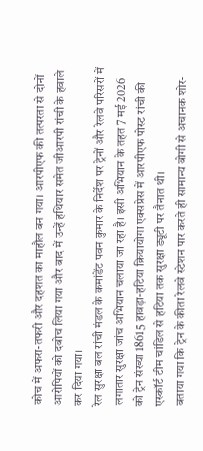कोच में अफरा-तफरी और दहशत का माहौल बन गया। आरपीएफ की तत्परता से दोनों आरोपियों को दबोच लिया गया और बाद में उन्हें हथियार समेत जीआरपी रांची के हवाले कर दिया गया।
रेल सुरक्षा बल रांची मंडल के कमांडेंट पवन कुमार के निर्देश पर ट्रेनों और रेलवे परिसरों में लगातार सुरक्षा जांच अभियान चलाया जा रहा है। इसी अभियान के तहत 7 मई 2026 को ट्रेन संख्या 18615 हावड़ा-हटिया क्रियायोगा एक्सप्रेस में आरपीएफ पोस्ट रांची की एस्कॉर्ट टीम चांडिल से हटिया तक सुरक्षा ड्यूटी पर तैनात थी।
बताया गया कि ट्रेन के कीता रेलवे स्टेशन पार करते ही सामान्य बोगी से अचानक शोर-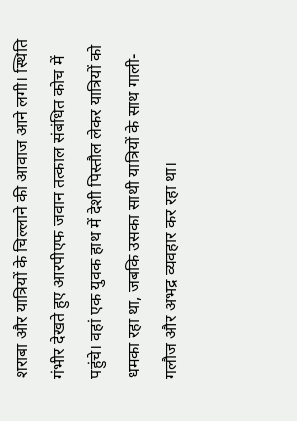शराबा और यात्रियों के चिल्लाने की आवाज आने लगी। स्थिति गंभीर देखते हुए आरपीएफ जवान तत्काल संबंधित कोच में पहुंचे। वहां एक युवक हाथ में देशी पिस्तौल लेकर यात्रियों को धमका रहा था, जबकि उसका साथी यात्रियों के साथ गाली-गलौज और अभद्र व्यवहार कर रहा था।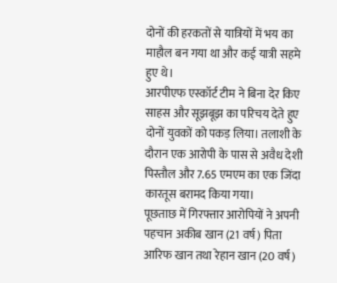दोनों की हरकतों से यात्रियों में भय का माहौल बन गया था और कई यात्री सहमे हुए थे।
आरपीएफ एस्कॉर्ट टीम ने बिना देर किए साहस और सूझबूझ का परिचय देते हुए दोनों युवकों को पकड़ लिया। तलाशी के दौरान एक आरोपी के पास से अवैध देशी पिस्तौल और 7.65 एमएम का एक जिंदा कारतूस बरामद किया गया।
पूछताछ में गिरफ्तार आरोपियों ने अपनी पहचान अकीब खान (21 वर्ष) पिता आरिफ खान तथा रेहान खान (20 वर्ष)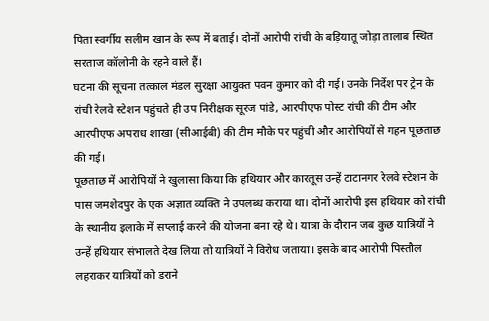पिता स्वर्गीय सलीम खान के रूप में बताई। दोनों आरोपी रांची के बड़ियातू जोड़ा तालाब स्थित सरताज कॉलोनी के रहने वाले हैं।
घटना की सूचना तत्काल मंडल सुरक्षा आयुक्त पवन कुमार को दी गई। उनके निर्देश पर ट्रेन के रांची रेलवे स्टेशन पहुंचते ही उप निरीक्षक सूरज पांडे, आरपीएफ पोस्ट रांची की टीम और आरपीएफ अपराध शाखा (सीआईबी) की टीम मौके पर पहुंची और आरोपियों से गहन पूछताछ की गई।
पूछताछ में आरोपियों ने खुलासा किया कि हथियार और कारतूस उन्हें टाटानगर रेलवे स्टेशन के पास जमशेदपुर के एक अज्ञात व्यक्ति ने उपलब्ध कराया था। दोनों आरोपी इस हथियार को रांची के स्थानीय इलाके में सप्लाई करने की योजना बना रहे थे। यात्रा के दौरान जब कुछ यात्रियों ने उन्हें हथियार संभालते देख लिया तो यात्रियों ने विरोध जताया। इसके बाद आरोपी पिस्तौल लहराकर यात्रियों को डराने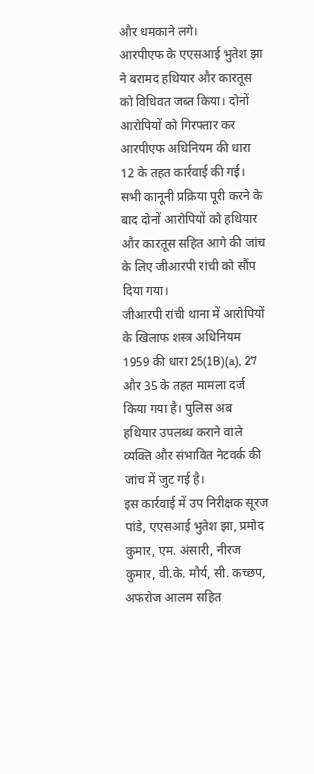और धमकाने लगे।
आरपीएफ के एएसआई भुतेश झा ने बरामद हथियार और कारतूस को विधिवत जब्त किया। दोनों आरोपियों को गिरफ्तार कर आरपीएफ अधिनियम की धारा 12 के तहत कार्रवाई की गई। सभी कानूनी प्रक्रिया पूरी करने के बाद दोनों आरोपियों को हथियार और कारतूस सहित आगे की जांच के लिए जीआरपी रांची को सौंप दिया गया।
जीआरपी रांची थाना में आरोपियों के खिलाफ शस्त्र अधिनियम 1959 की धारा 25(1B)(a), 27 और 35 के तहत मामला दर्ज किया गया है। पुलिस अब हथियार उपलब्ध कराने वाले व्यक्ति और संभावित नेटवर्क की जांच में जुट गई है।
इस कार्रवाई में उप निरीक्षक सूरज पांडे, एएसआई भुतेश झा, प्रमोद कुमार, एम. अंसारी, नीरज कुमार, वी.के. मौर्य, सी. कच्छप, अफरोज आलम सहित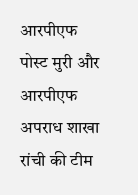आरपीएफ पोस्ट मुरी और आरपीएफ अपराध शाखा रांची की टीम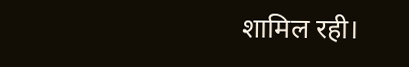शामिल रही।